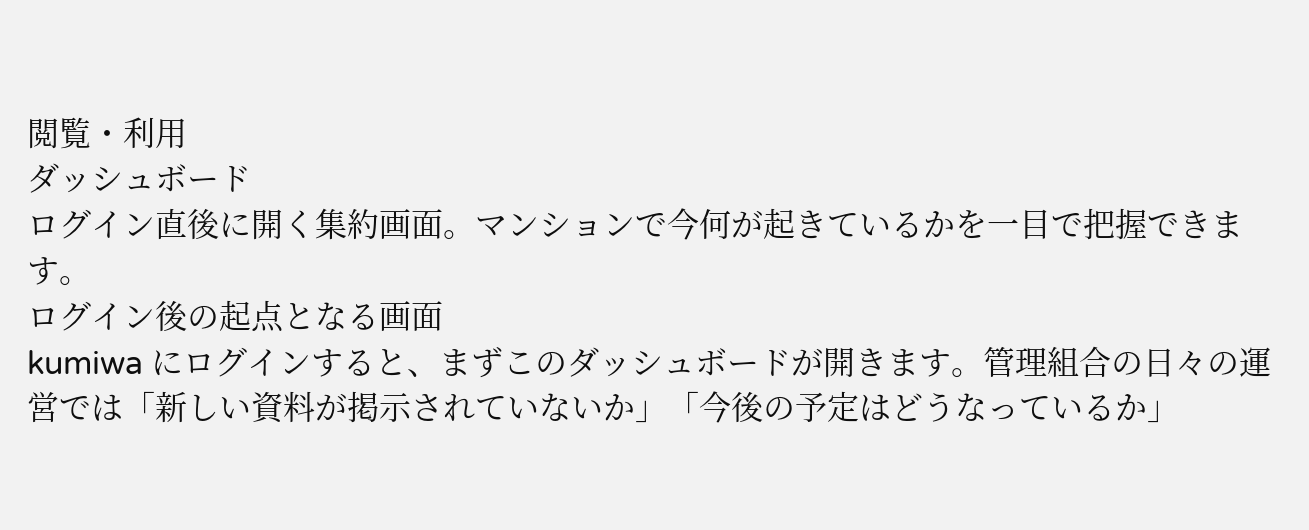閲覧・利用
ダッシュボード
ログイン直後に開く集約画面。マンションで今何が起きているかを一目で把握できます。
ログイン後の起点となる画面
kumiwa にログインすると、まずこのダッシュボードが開きます。管理組合の日々の運営では「新しい資料が掲示されていないか」「今後の予定はどうなっているか」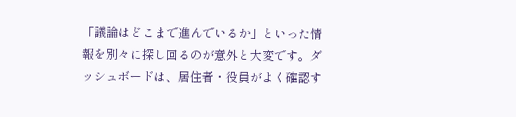「議論はどこまで進んでいるか」といった情報を別々に探し回るのが意外と大変です。ダッシュボードは、居住者・役員がよく確認す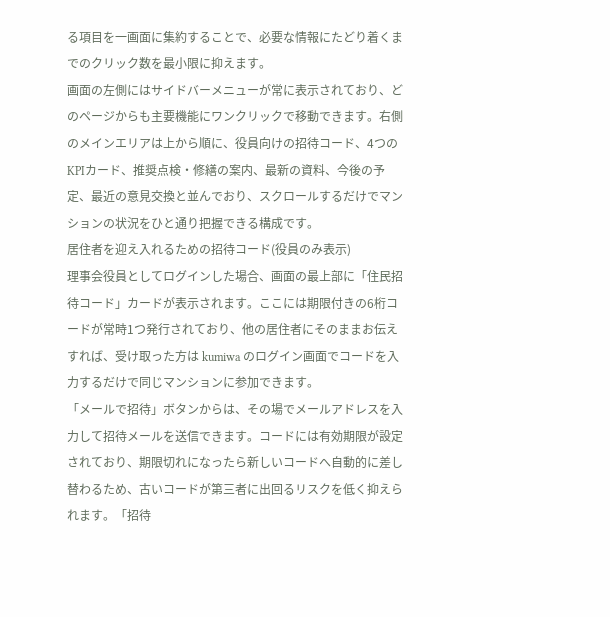る項目を一画面に集約することで、必要な情報にたどり着くまでのクリック数を最小限に抑えます。
画面の左側にはサイドバーメニューが常に表示されており、どのページからも主要機能にワンクリックで移動できます。右側のメインエリアは上から順に、役員向けの招待コード、4つのKPIカード、推奨点検・修繕の案内、最新の資料、今後の予定、最近の意見交換と並んでおり、スクロールするだけでマンションの状況をひと通り把握できる構成です。
居住者を迎え入れるための招待コード(役員のみ表示)
理事会役員としてログインした場合、画面の最上部に「住民招待コード」カードが表示されます。ここには期限付きの6桁コードが常時1つ発行されており、他の居住者にそのままお伝えすれば、受け取った方は kumiwa のログイン画面でコードを入力するだけで同じマンションに参加できます。
「メールで招待」ボタンからは、その場でメールアドレスを入力して招待メールを送信できます。コードには有効期限が設定されており、期限切れになったら新しいコードへ自動的に差し替わるため、古いコードが第三者に出回るリスクを低く抑えられます。「招待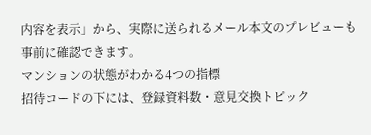内容を表示」から、実際に送られるメール本文のプレビューも事前に確認できます。
マンションの状態がわかる4つの指標
招待コードの下には、登録資料数・意見交換トピック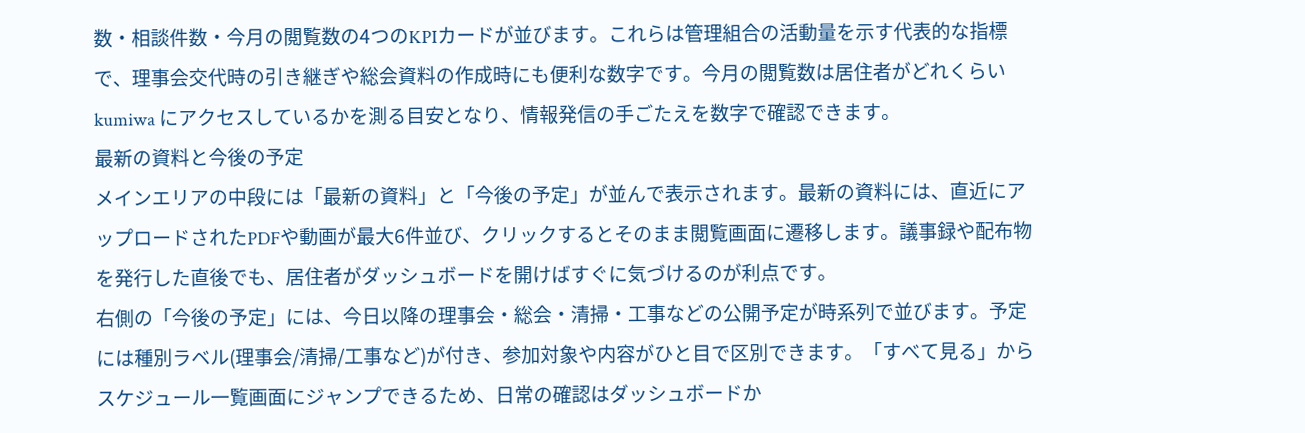数・相談件数・今月の閲覧数の4つのKPIカードが並びます。これらは管理組合の活動量を示す代表的な指標で、理事会交代時の引き継ぎや総会資料の作成時にも便利な数字です。今月の閲覧数は居住者がどれくらい kumiwa にアクセスしているかを測る目安となり、情報発信の手ごたえを数字で確認できます。
最新の資料と今後の予定
メインエリアの中段には「最新の資料」と「今後の予定」が並んで表示されます。最新の資料には、直近にアップロードされたPDFや動画が最大6件並び、クリックするとそのまま閲覧画面に遷移します。議事録や配布物を発行した直後でも、居住者がダッシュボードを開けばすぐに気づけるのが利点です。
右側の「今後の予定」には、今日以降の理事会・総会・清掃・工事などの公開予定が時系列で並びます。予定には種別ラベル(理事会/清掃/工事など)が付き、参加対象や内容がひと目で区別できます。「すべて見る」からスケジュール一覧画面にジャンプできるため、日常の確認はダッシュボードか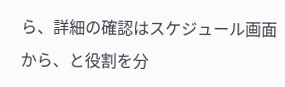ら、詳細の確認はスケジュール画面から、と役割を分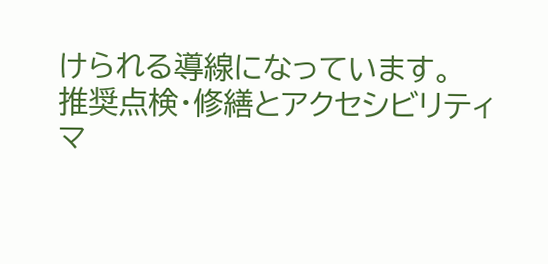けられる導線になっています。
推奨点検・修繕とアクセシビリティ
マ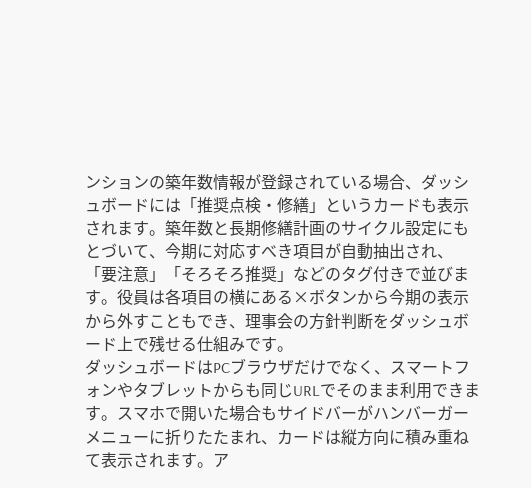ンションの築年数情報が登録されている場合、ダッシュボードには「推奨点検・修繕」というカードも表示されます。築年数と長期修繕計画のサイクル設定にもとづいて、今期に対応すべき項目が自動抽出され、「要注意」「そろそろ推奨」などのタグ付きで並びます。役員は各項目の横にある×ボタンから今期の表示から外すこともでき、理事会の方針判断をダッシュボード上で残せる仕組みです。
ダッシュボードはPCブラウザだけでなく、スマートフォンやタブレットからも同じURLでそのまま利用できます。スマホで開いた場合もサイドバーがハンバーガーメニューに折りたたまれ、カードは縦方向に積み重ねて表示されます。ア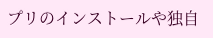プリのインストールや独自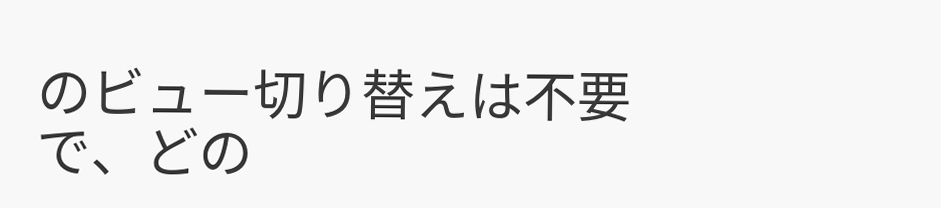のビュー切り替えは不要で、どの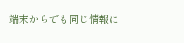端末からでも同じ情報に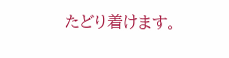たどり着けます。